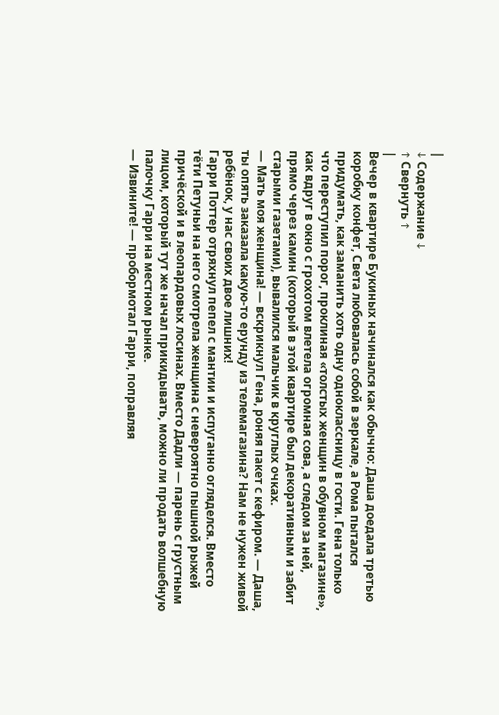|
↓ Содержание ↓
↑ Свернуть ↑
|
Вечер в квартире Букиных начинался как обычно: Даша доедала третью коробку конфет, Света любовалась собой в зеркале, а Рома пытался придумать, как заманить хоть одну одноклассницу в гости. Гена только что переступил порог, проклиная «толстых женщин в обувном магазине», как вдруг в окно с грохотом влетела огромная сова, а следом за ней, прямо через камин (который в этой квартире был декоративным и забит старыми газетами), вывалился мальчик в круглых очках.
— Мать моя женщина! — вскрикнул Гена, роняя пакет с кефиром. — Даша, ты опять заказала какую-то ерунду из телемагазина? Нам не нужен живой ребёнок, у нас своих двое лишних!
Гарри Поттер отряхнул пепел с мантии и испуганно огляделся. Вместо тёти Петуньи на него смотрела женщина с невероятно пышной рыжей причёской и в леопардовых лосинах. Вместо Дадли — парень с грустным лицом, который тут же начал прикидывать, можно ли продать волшебную палочку Гарри на местном рынке.
— Извините! — пробормотал Гарри, поправляя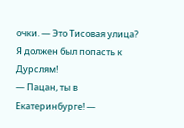очки. — Это Тисовая улица? Я должен был попасть к Дурслям!
— Пацан, ты в Екатеринбурге! —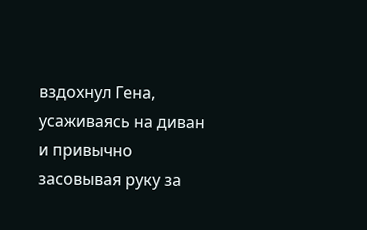вздохнул Гена, усаживаясь на диван и привычно засовывая руку за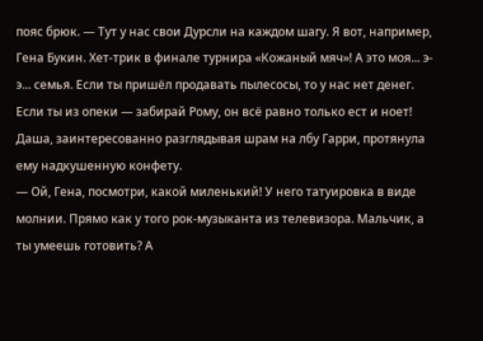пояс брюк. — Тут у нас свои Дурсли на каждом шагу. Я вот, например, Гена Букин. Хет-трик в финале турнира «Кожаный мяч»! А это моя... э-э... семья. Если ты пришёл продавать пылесосы, то у нас нет денег. Если ты из опеки — забирай Рому, он всё равно только ест и ноет!
Даша, заинтересованно разглядывая шрам на лбу Гарри, протянула ему надкушенную конфету.
— Ой, Гена, посмотри, какой миленький! У него татуировка в виде молнии. Прямо как у того рок-музыканта из телевизора. Мальчик, а ты умеешь готовить? А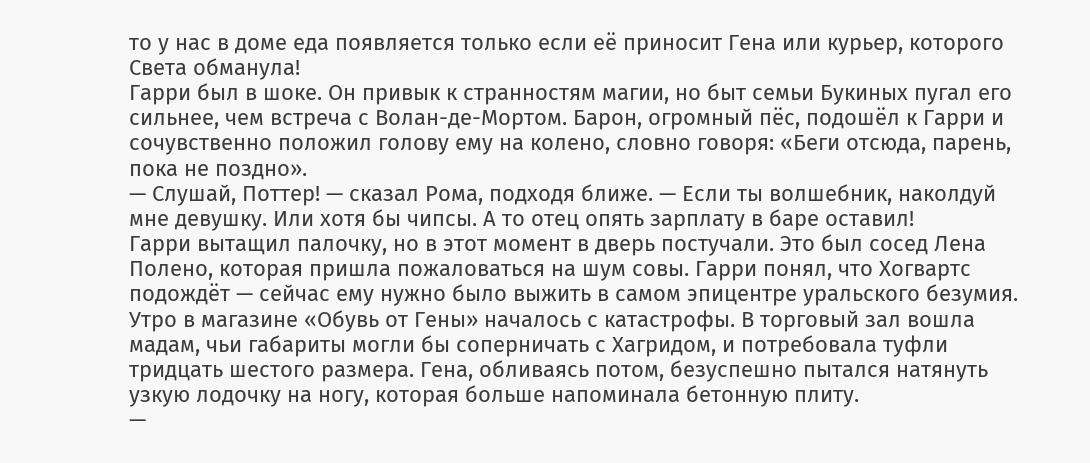то у нас в доме еда появляется только если её приносит Гена или курьер, которого Света обманула!
Гарри был в шоке. Он привык к странностям магии, но быт семьи Букиных пугал его сильнее, чем встреча с Волан-де-Мортом. Барон, огромный пёс, подошёл к Гарри и сочувственно положил голову ему на колено, словно говоря: «Беги отсюда, парень, пока не поздно».
— Слушай, Поттер! — сказал Рома, подходя ближе. — Если ты волшебник, наколдуй мне девушку. Или хотя бы чипсы. А то отец опять зарплату в баре оставил!
Гарри вытащил палочку, но в этот момент в дверь постучали. Это был сосед Лена Полено, которая пришла пожаловаться на шум совы. Гарри понял, что Хогвартс подождёт — сейчас ему нужно было выжить в самом эпицентре уральского безумия.
Утро в магазине «Обувь от Гены» началось с катастрофы. В торговый зал вошла мадам, чьи габариты могли бы соперничать с Хагридом, и потребовала туфли тридцать шестого размера. Гена, обливаясь потом, безуспешно пытался натянуть узкую лодочку на ногу, которая больше напоминала бетонную плиту.
—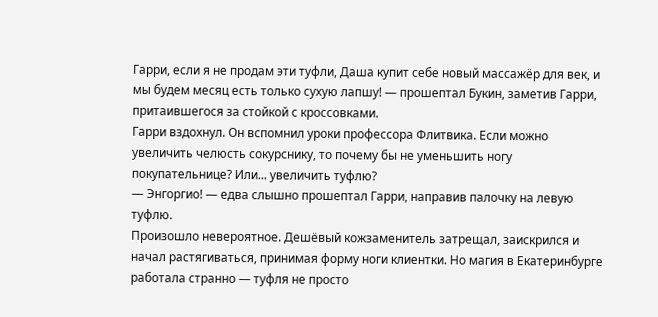Гарри, если я не продам эти туфли, Даша купит себе новый массажёр для век, и мы будем месяц есть только сухую лапшу! — прошептал Букин, заметив Гарри, притаившегося за стойкой с кроссовками.
Гарри вздохнул. Он вспомнил уроки профессора Флитвика. Если можно увеличить челюсть сокурснику, то почему бы не уменьшить ногу покупательнице? Или... увеличить туфлю?
— Энгоргио! — едва слышно прошептал Гарри, направив палочку на левую туфлю.
Произошло невероятное. Дешёвый кожзаменитель затрещал, заискрился и начал растягиваться, принимая форму ноги клиентки. Но магия в Екатеринбурге работала странно — туфля не просто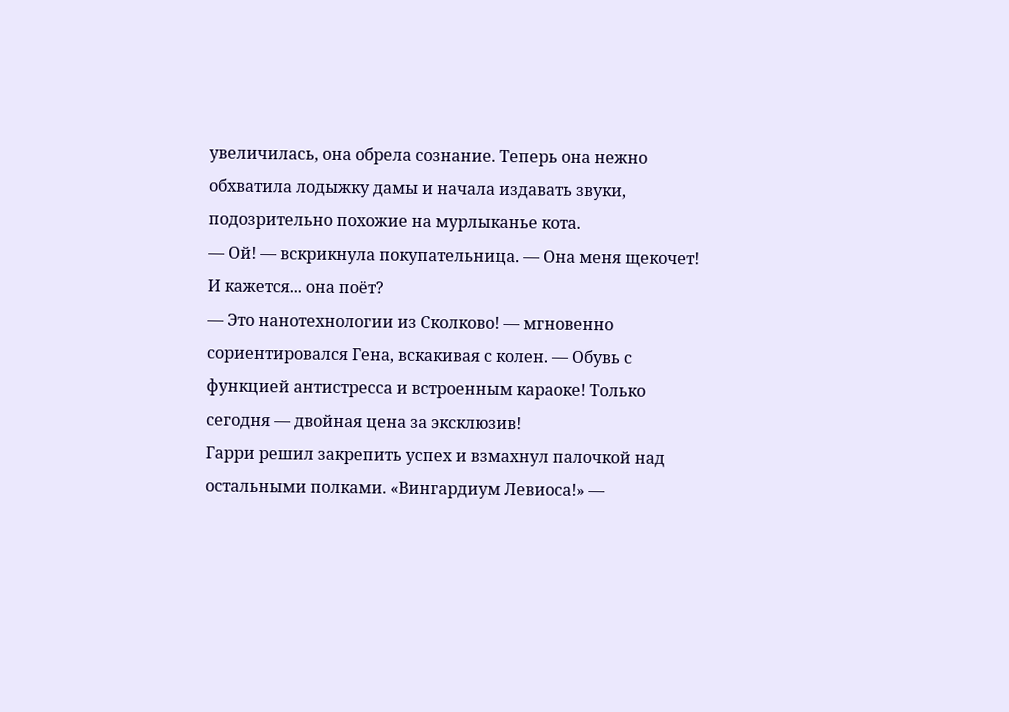увеличилась, она обрела сознание. Теперь она нежно обхватила лодыжку дамы и начала издавать звуки, подозрительно похожие на мурлыканье кота.
— Ой! — вскрикнула покупательница. — Она меня щекочет! И кажется... она поёт?
— Это нанотехнологии из Сколково! — мгновенно сориентировался Гена, вскакивая с колен. — Обувь с функцией антистресса и встроенным караоке! Только сегодня — двойная цена за эксклюзив!
Гарри решил закрепить успех и взмахнул палочкой над остальными полками. «Вингардиум Левиоса!» —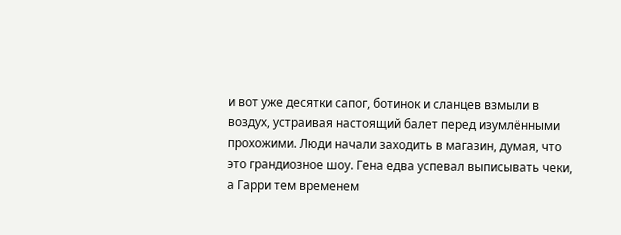и вот уже десятки сапог, ботинок и сланцев взмыли в воздух, устраивая настоящий балет перед изумлёнными прохожими. Люди начали заходить в магазин, думая, что это грандиозное шоу. Гена едва успевал выписывать чеки, а Гарри тем временем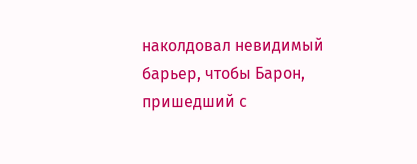наколдовал невидимый барьер, чтобы Барон, пришедший с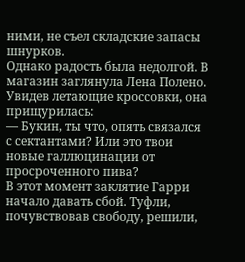ними, не съел складские запасы шнурков.
Однако радость была недолгой. В магазин заглянула Лена Полено. Увидев летающие кроссовки, она прищурилась:
— Букин, ты что, опять связался с сектантами? Или это твои новые галлюцинации от просроченного пива?
В этот момент заклятие Гарри начало давать сбой. Туфли, почувствовав свободу, решили,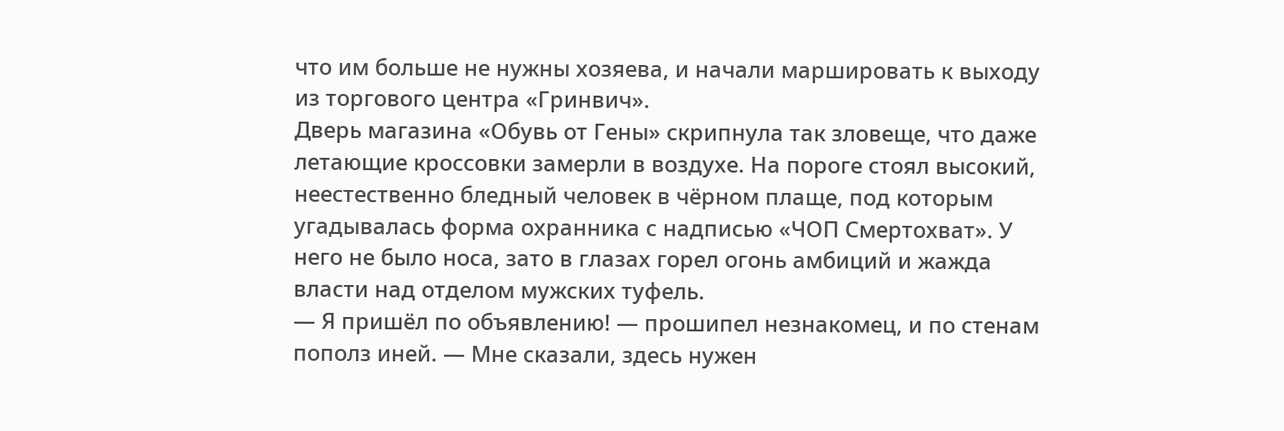что им больше не нужны хозяева, и начали маршировать к выходу из торгового центра «Гринвич».
Дверь магазина «Обувь от Гены» скрипнула так зловеще, что даже летающие кроссовки замерли в воздухе. На пороге стоял высокий, неестественно бледный человек в чёрном плаще, под которым угадывалась форма охранника с надписью «ЧОП Смертохват». У него не было носа, зато в глазах горел огонь амбиций и жажда власти над отделом мужских туфель.
— Я пришёл по объявлению! — прошипел незнакомец, и по стенам пополз иней. — Мне сказали, здесь нужен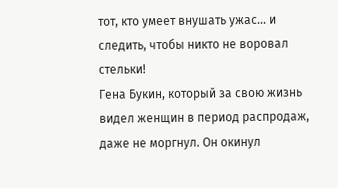тот, кто умеет внушать ужас... и следить, чтобы никто не воровал стельки!
Гена Букин, который за свою жизнь видел женщин в период распродаж, даже не моргнул. Он окинул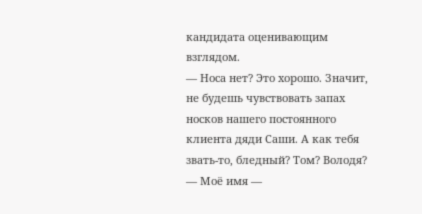кандидата оценивающим взглядом.
— Носа нет? Это хорошо. Значит, не будешь чувствовать запах носков нашего постоянного клиента дяди Саши. А как тебя звать-то, бледный? Том? Володя?
— Моё имя —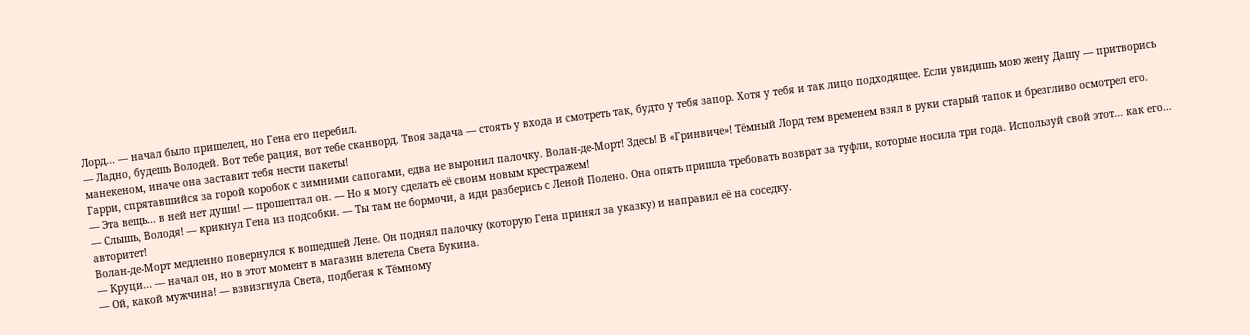Лорд... — начал было пришелец, но Гена его перебил.
— Ладно, будешь Володей. Вот тебе рация, вот тебе сканворд. Твоя задача — стоять у входа и смотреть так, будто у тебя запор. Хотя у тебя и так лицо подходящее. Если увидишь мою жену Дашу — притворись манекеном, иначе она заставит тебя нести пакеты!
Гарри, спрятавшийся за горой коробок с зимними сапогами, едва не выронил палочку. Волан-де-Морт! Здесь! В «Гринвиче»! Тёмный Лорд тем временем взял в руки старый тапок и брезгливо осмотрел его.
— Эта вещь... в ней нет души! — прошептал он. — Но я могу сделать её своим новым крестражем!
— Слышь, Володя! — крикнул Гена из подсобки. — Ты там не бормочи, а иди разберись с Леной Полено. Она опять пришла требовать возврат за туфли, которые носила три года. Используй свой этот... как его... авторитет!
Волан-де-Морт медленно повернулся к вошедшей Лене. Он поднял палочку (которую Гена принял за указку) и направил её на соседку.
— Круци... — начал он, но в этот момент в магазин влетела Света Букина.
— Ой, какой мужчина! — взвизгнула Света, подбегая к Тёмному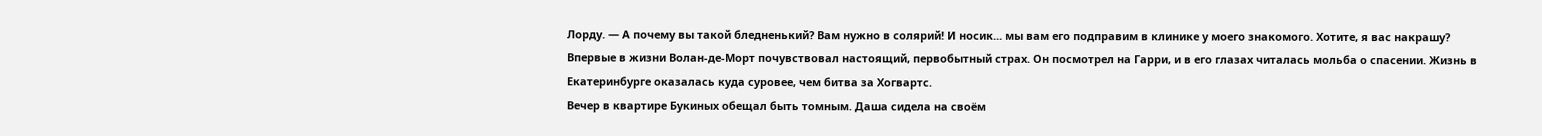Лорду. — А почему вы такой бледненький? Вам нужно в солярий! И носик... мы вам его подправим в клинике у моего знакомого. Хотите, я вас накрашу?
Впервые в жизни Волан-де-Морт почувствовал настоящий, первобытный страх. Он посмотрел на Гарри, и в его глазах читалась мольба о спасении. Жизнь в Екатеринбурге оказалась куда суровее, чем битва за Хогвартс.
Вечер в квартире Букиных обещал быть томным. Даша сидела на своём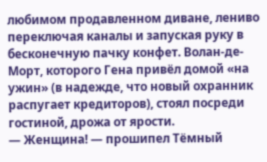любимом продавленном диване, лениво переключая каналы и запуская руку в бесконечную пачку конфет. Волан-де-Морт, которого Гена привёл домой «на ужин» (в надежде, что новый охранник распугает кредиторов), стоял посреди гостиной, дрожа от ярости.
— Женщина! — прошипел Тёмный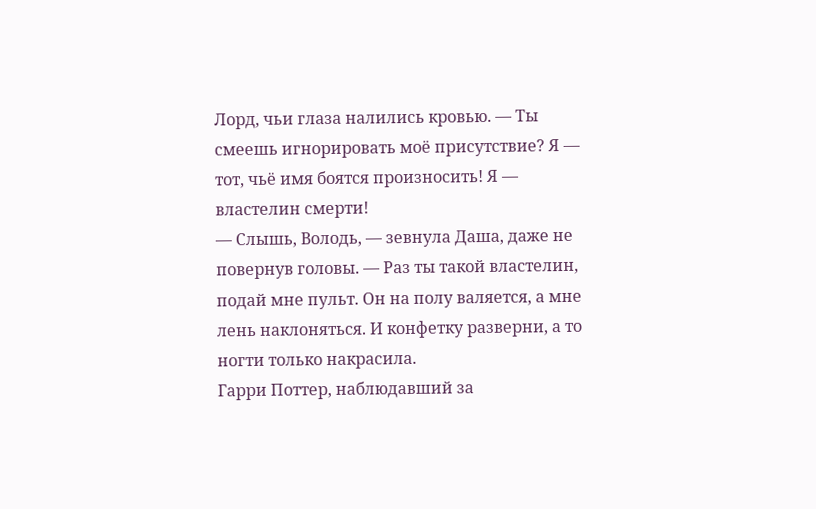Лорд, чьи глаза налились кровью. — Ты смеешь игнорировать моё присутствие? Я — тот, чьё имя боятся произносить! Я — властелин смерти!
— Слышь, Володь, — зевнула Даша, даже не повернув головы. — Раз ты такой властелин, подай мне пульт. Он на полу валяется, а мне лень наклоняться. И конфетку разверни, а то ногти только накрасила.
Гарри Поттер, наблюдавший за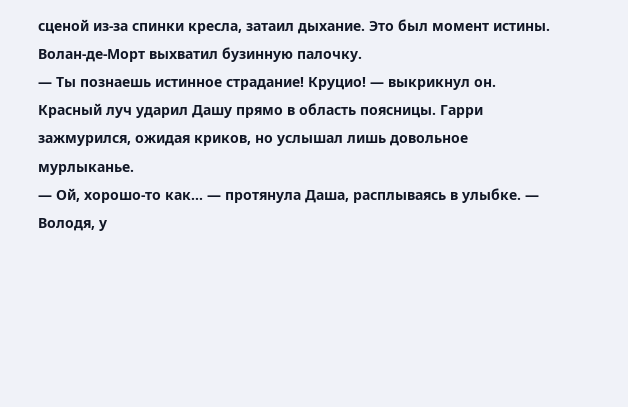сценой из-за спинки кресла, затаил дыхание. Это был момент истины. Волан-де-Морт выхватил бузинную палочку.
— Ты познаешь истинное страдание! Круцио! — выкрикнул он.
Красный луч ударил Дашу прямо в область поясницы. Гарри зажмурился, ожидая криков, но услышал лишь довольное мурлыканье.
— Ой, хорошо-то как... — протянула Даша, расплываясь в улыбке. — Володя, у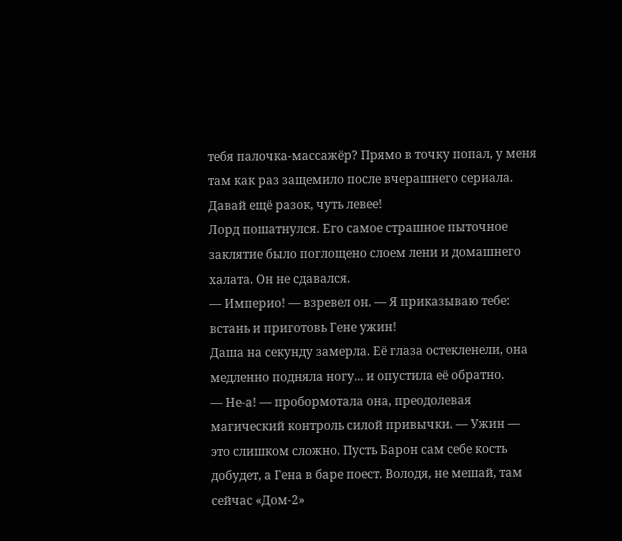тебя палочка-массажёр? Прямо в точку попал, у меня там как раз защемило после вчерашнего сериала. Давай ещё разок, чуть левее!
Лорд пошатнулся. Его самое страшное пыточное заклятие было поглощено слоем лени и домашнего халата. Он не сдавался.
— Империо! — взревел он. — Я приказываю тебе: встань и приготовь Гене ужин!
Даша на секунду замерла. Её глаза остекленели, она медленно подняла ногу... и опустила её обратно.
— Не-а! — пробормотала она, преодолевая магический контроль силой привычки. — Ужин — это слишком сложно. Пусть Барон сам себе кость добудет, а Гена в баре поест. Володя, не мешай, там сейчас «Дом-2»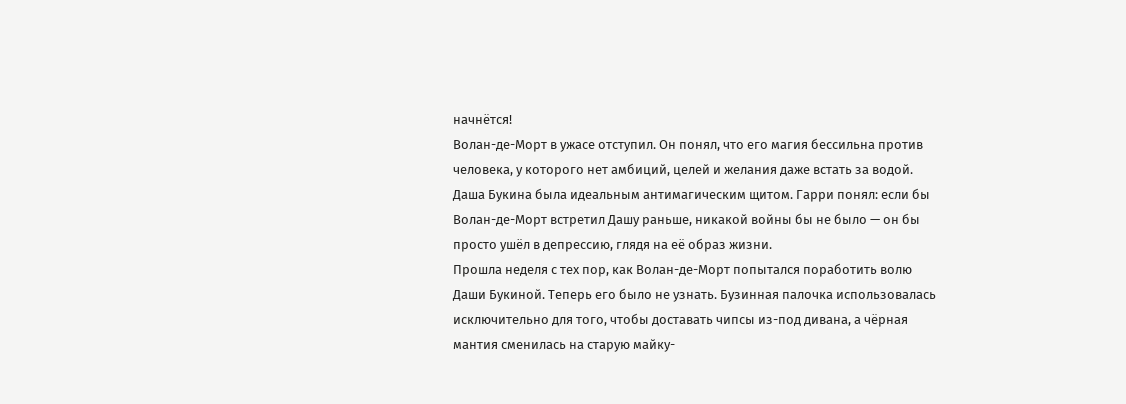начнётся!
Волан-де-Морт в ужасе отступил. Он понял, что его магия бессильна против человека, у которого нет амбиций, целей и желания даже встать за водой. Даша Букина была идеальным антимагическим щитом. Гарри понял: если бы Волан-де-Морт встретил Дашу раньше, никакой войны бы не было — он бы просто ушёл в депрессию, глядя на её образ жизни.
Прошла неделя с тех пор, как Волан-де-Морт попытался поработить волю Даши Букиной. Теперь его было не узнать. Бузинная палочка использовалась исключительно для того, чтобы доставать чипсы из-под дивана, а чёрная мантия сменилась на старую майку-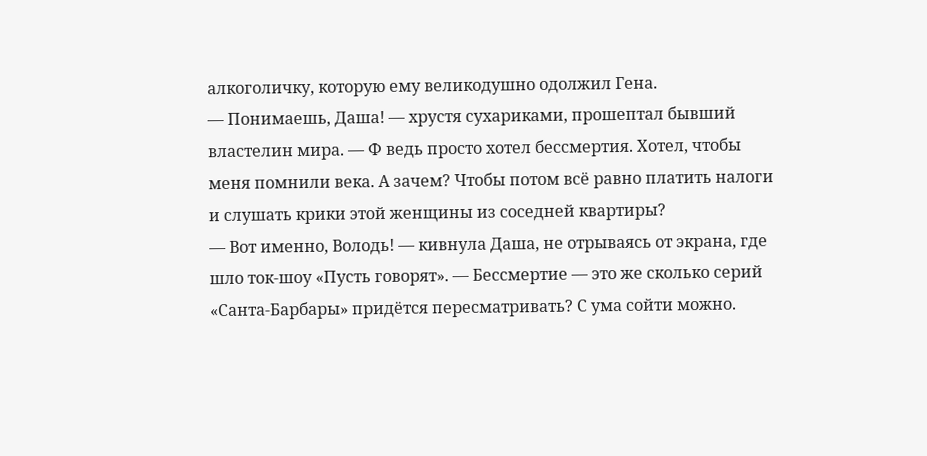алкоголичку, которую ему великодушно одолжил Гена.
— Понимаешь, Даша! — хрустя сухариками, прошептал бывший властелин мира. — Ф ведь просто хотел бессмертия. Хотел, чтобы меня помнили века. А зачем? Чтобы потом всё равно платить налоги и слушать крики этой женщины из соседней квартиры?
— Вот именно, Володь! — кивнула Даша, не отрываясь от экрана, где шло ток-шоу «Пусть говорят». — Бессмертие — это же сколько серий «Санта-Барбары» придётся пересматривать? С ума сойти можно.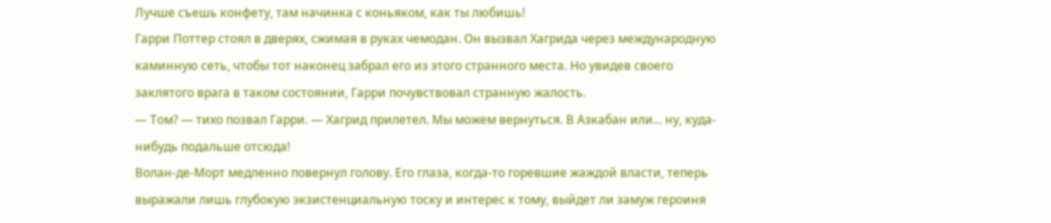Лучше съешь конфету, там начинка с коньяком, как ты любишь!
Гарри Поттер стоял в дверях, сжимая в руках чемодан. Он вызвал Хагрида через международную каминную сеть, чтобы тот наконец забрал его из этого странного места. Но увидев своего заклятого врага в таком состоянии, Гарри почувствовал странную жалость.
— Том? — тихо позвал Гарри. — Хагрид прилетел. Мы можем вернуться. В Азкабан или... ну, куда-нибудь подальше отсюда!
Волан-де-Морт медленно повернул голову. Его глаза, когда-то горевшие жаждой власти, теперь выражали лишь глубокую экзистенциальную тоску и интерес к тому, выйдет ли замуж героиня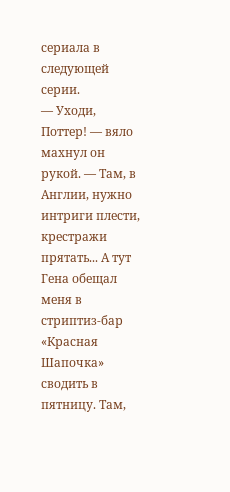сериала в следующей серии.
— Уходи, Поттер! — вяло махнул он рукой. — Там, в Англии, нужно интриги плести, крестражи прятать... А тут Гена обещал меня в стриптиз-бар «Красная Шапочка» сводить в пятницу. Там,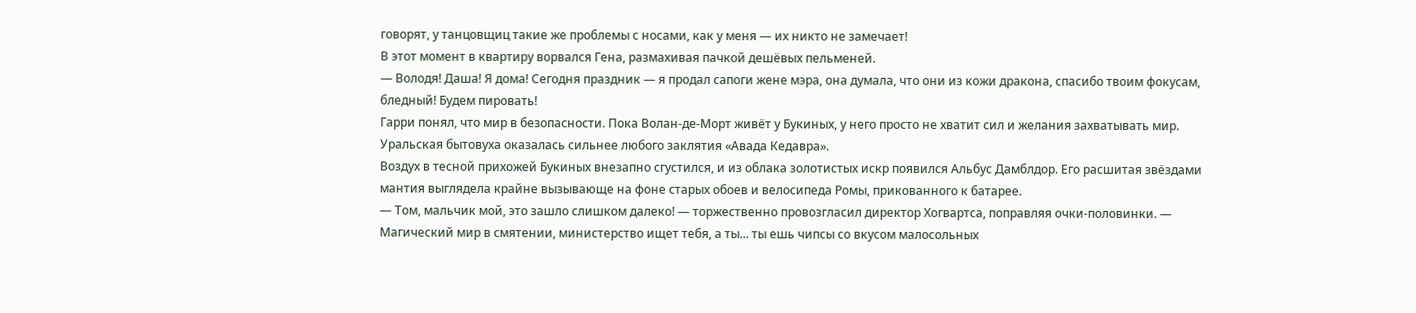говорят, у танцовщиц такие же проблемы с носами, как у меня — их никто не замечает!
В этот момент в квартиру ворвался Гена, размахивая пачкой дешёвых пельменей.
— Володя! Даша! Я дома! Сегодня праздник — я продал сапоги жене мэра, она думала, что они из кожи дракона, спасибо твоим фокусам, бледный! Будем пировать!
Гарри понял, что мир в безопасности. Пока Волан-де-Морт живёт у Букиных, у него просто не хватит сил и желания захватывать мир. Уральская бытовуха оказалась сильнее любого заклятия «Авада Кедавра».
Воздух в тесной прихожей Букиных внезапно сгустился, и из облака золотистых искр появился Альбус Дамблдор. Его расшитая звёздами мантия выглядела крайне вызывающе на фоне старых обоев и велосипеда Ромы, прикованного к батарее.
— Том, мальчик мой, это зашло слишком далеко! — торжественно провозгласил директор Хогвартса, поправляя очки-половинки. — Магический мир в смятении, министерство ищет тебя, а ты... ты ешь чипсы со вкусом малосольных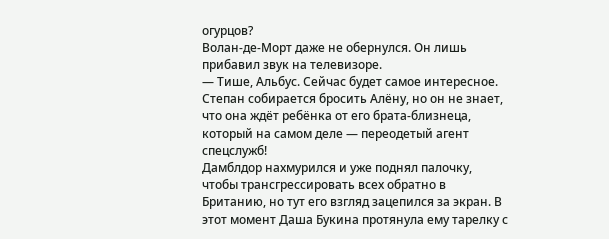огурцов?
Волан-де-Морт даже не обернулся. Он лишь прибавил звук на телевизоре.
— Тише, Альбус. Сейчас будет самое интересное. Степан собирается бросить Алёну, но он не знает, что она ждёт ребёнка от его брата-близнеца, который на самом деле — переодетый агент спецслужб!
Дамблдор нахмурился и уже поднял палочку, чтобы трансгрессировать всех обратно в Британию, но тут его взгляд зацепился за экран. В этот момент Даша Букина протянула ему тарелку с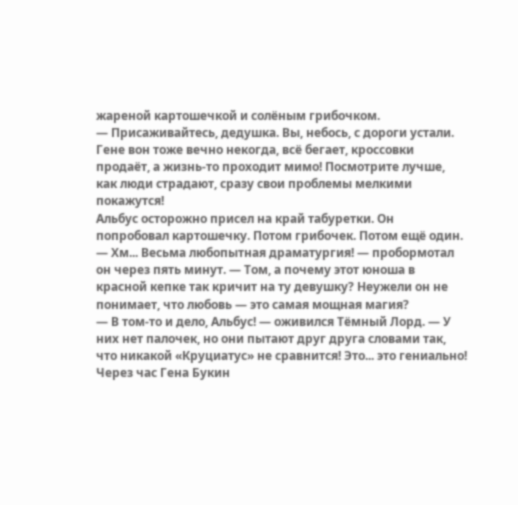жареной картошечкой и солёным грибочком.
— Присаживайтесь, дедушка. Вы, небось, с дороги устали. Гене вон тоже вечно некогда, всё бегает, кроссовки продаёт, а жизнь-то проходит мимо! Посмотрите лучше, как люди страдают, сразу свои проблемы мелкими покажутся!
Альбус осторожно присел на край табуретки. Он попробовал картошечку. Потом грибочек. Потом ещё один.
— Хм... Весьма любопытная драматургия! — пробормотал он через пять минут. — Том, а почему этот юноша в красной кепке так кричит на ту девушку? Неужели он не понимает, что любовь — это самая мощная магия?
— В том-то и дело, Альбус! — оживился Тёмный Лорд. — У них нет палочек, но они пытают друг друга словами так, что никакой «Круциатус» не сравнится! Это... это гениально!
Через час Гена Букин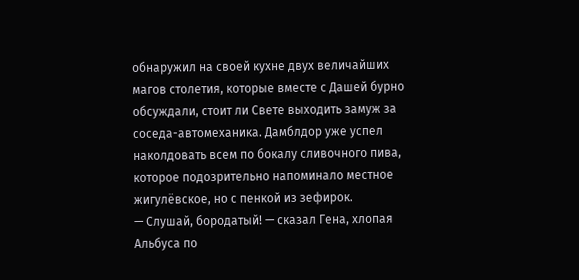обнаружил на своей кухне двух величайших магов столетия, которые вместе с Дашей бурно обсуждали, стоит ли Свете выходить замуж за соседа-автомеханика. Дамблдор уже успел наколдовать всем по бокалу сливочного пива, которое подозрительно напоминало местное жигулёвское, но с пенкой из зефирок.
— Слушай, бородатый! — сказал Гена, хлопая Альбуса по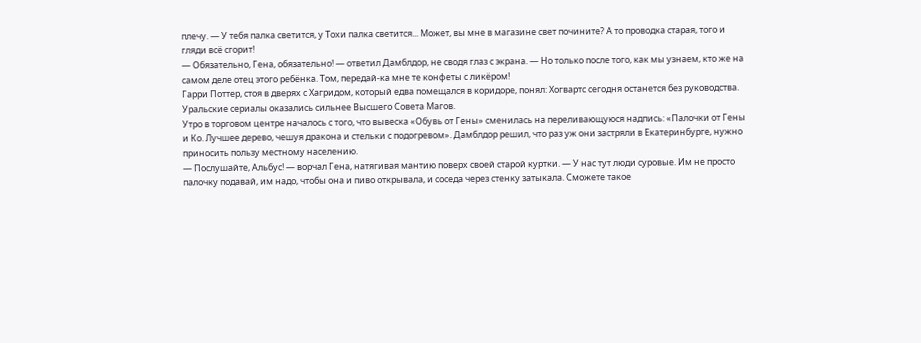плечу. — У тебя палка светится, у Тохи палка светится... Может, вы мне в магазине свет почините? А то проводка старая, того и гляди всё сгорит!
— Обязательно, Гена, обязательно! — ответил Дамблдор, не сводя глаз с экрана. — Но только после того, как мы узнаем, кто же на самом деле отец этого ребёнка. Том, передай-ка мне те конфеты с ликёром!
Гарри Поттер, стоя в дверях с Хагридом, который едва помещался в коридоре, понял: Хогвартс сегодня останется без руководства. Уральские сериалы оказались сильнее Высшего Совета Магов.
Утро в торговом центре началось с того, что вывеска «Обувь от Гены» сменилась на переливающуюся надпись: «Палочки от Гены и Ко. Лучшее дерево, чешуя дракона и стельки с подогревом». Дамблдор решил, что раз уж они застряли в Екатеринбурге, нужно приносить пользу местному населению.
— Послушайте, Альбус! — ворчал Гена, натягивая мантию поверх своей старой куртки. — У нас тут люди суровые. Им не просто палочку подавай, им надо, чтобы она и пиво открывала, и соседа через стенку затыкала. Сможете такое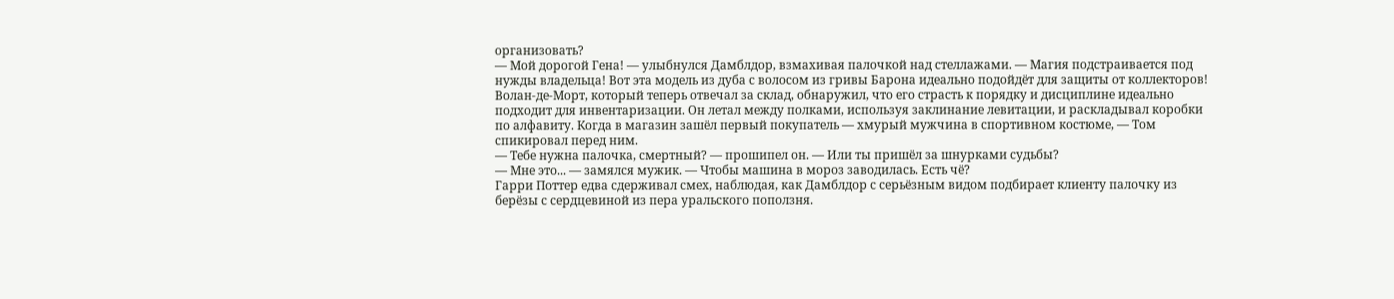организовать?
— Мой дорогой Гена! — улыбнулся Дамблдор, взмахивая палочкой над стеллажами. — Магия подстраивается под нужды владельца! Вот эта модель из дуба с волосом из гривы Барона идеально подойдёт для защиты от коллекторов!
Волан-де-Морт, который теперь отвечал за склад, обнаружил, что его страсть к порядку и дисциплине идеально подходит для инвентаризации. Он летал между полками, используя заклинание левитации, и раскладывал коробки по алфавиту. Когда в магазин зашёл первый покупатель — хмурый мужчина в спортивном костюме, — Том спикировал перед ним.
— Тебе нужна палочка, смертный? — прошипел он. — Или ты пришёл за шнурками судьбы?
— Мне это... — замялся мужик. — Чтобы машина в мороз заводилась. Есть чё?
Гарри Поттер едва сдерживал смех, наблюдая, как Дамблдор с серьёзным видом подбирает клиенту палочку из берёзы с сердцевиной из пера уральского поползня.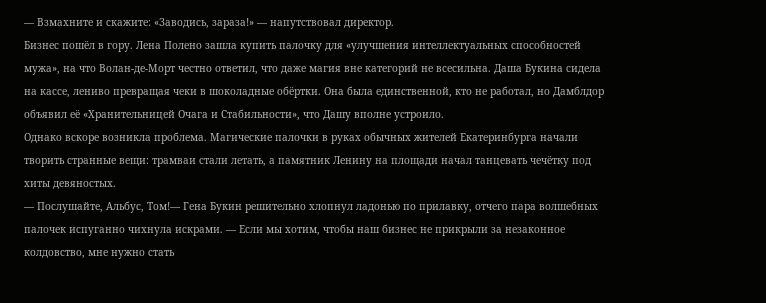— Взмахните и скажите: «Заводись, зараза!» — напутствовал директор.
Бизнес пошёл в гору. Лена Полено зашла купить палочку для «улучшения интеллектуальных способностей мужа», на что Волан-де-Морт честно ответил, что даже магия вне категорий не всесильна. Даша Букина сидела на кассе, лениво превращая чеки в шоколадные обёртки. Она была единственной, кто не работал, но Дамблдор объявил её «Хранительницей Очага и Стабильности», что Дашу вполне устроило.
Однако вскоре возникла проблема. Магические палочки в руках обычных жителей Екатеринбурга начали творить странные вещи: трамваи стали летать, а памятник Ленину на площади начал танцевать чечётку под хиты девяностых.
— Послушайте, Альбус, Том!— Гена Букин решительно хлопнул ладонью по прилавку, отчего пара волшебных палочек испуганно чихнула искрами. — Если мы хотим, чтобы наш бизнес не прикрыли за незаконное колдовство, мне нужно стать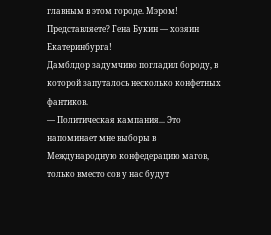главным в этом городе. Мэром! Представляете? Гена Букин — хозяин Екатеринбурга!
Дамблдор задумчиво погладил бороду, в которой запуталось несколько конфетных фантиков.
— Политическая кампания... Это напоминает мне выборы в Международную конфедерацию магов, только вместо сов у нас будут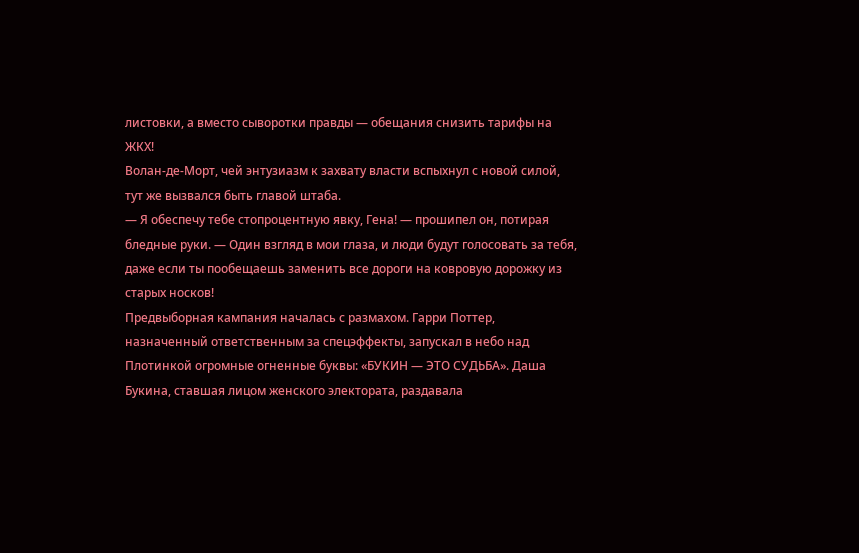листовки, а вместо сыворотки правды — обещания снизить тарифы на ЖКХ!
Волан-де-Морт, чей энтузиазм к захвату власти вспыхнул с новой силой, тут же вызвался быть главой штаба.
— Я обеспечу тебе стопроцентную явку, Гена! — прошипел он, потирая бледные руки. — Один взгляд в мои глаза, и люди будут голосовать за тебя, даже если ты пообещаешь заменить все дороги на ковровую дорожку из старых носков!
Предвыборная кампания началась с размахом. Гарри Поттер, назначенный ответственным за спецэффекты, запускал в небо над Плотинкой огромные огненные буквы: «БУКИН — ЭТО СУДЬБА». Даша Букина, ставшая лицом женского электората, раздавала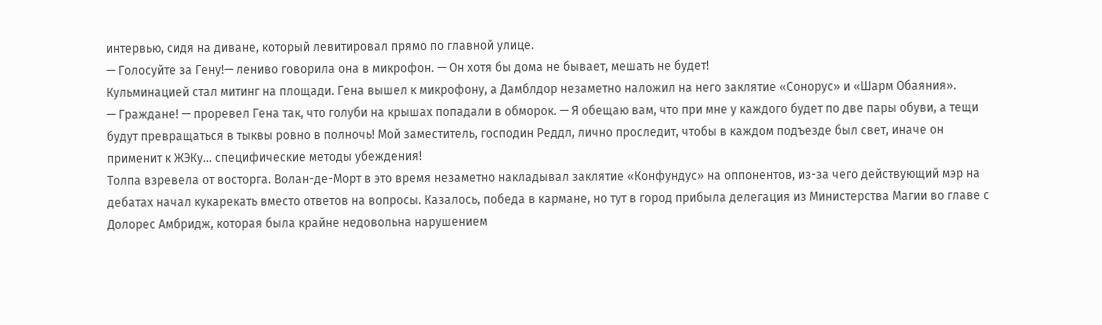интервью, сидя на диване, который левитировал прямо по главной улице.
— Голосуйте за Гену!— лениво говорила она в микрофон. — Он хотя бы дома не бывает, мешать не будет!
Кульминацией стал митинг на площади. Гена вышел к микрофону, а Дамблдор незаметно наложил на него заклятие «Сонорус» и «Шарм Обаяния».
— Граждане! — проревел Гена так, что голуби на крышах попадали в обморок. — Я обещаю вам, что при мне у каждого будет по две пары обуви, а тещи будут превращаться в тыквы ровно в полночь! Мой заместитель, господин Реддл, лично проследит, чтобы в каждом подъезде был свет, иначе он применит к ЖЭКу... специфические методы убеждения!
Толпа взревела от восторга. Волан-де-Морт в это время незаметно накладывал заклятие «Конфундус» на оппонентов, из-за чего действующий мэр на дебатах начал кукарекать вместо ответов на вопросы. Казалось, победа в кармане, но тут в город прибыла делегация из Министерства Магии во главе с Долорес Амбридж, которая была крайне недовольна нарушением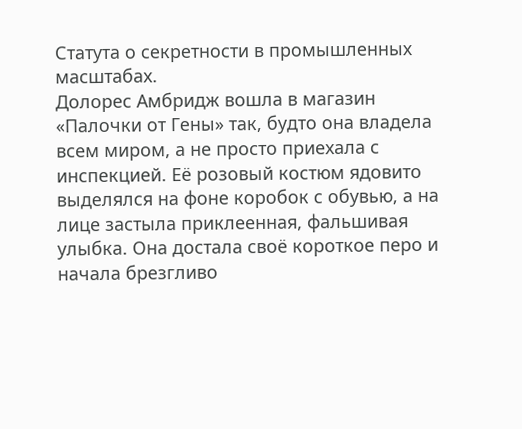Статута о секретности в промышленных масштабах.
Долорес Амбридж вошла в магазин «Палочки от Гены» так, будто она владела всем миром, а не просто приехала с инспекцией. Её розовый костюм ядовито выделялся на фоне коробок с обувью, а на лице застыла приклеенная, фальшивая улыбка. Она достала своё короткое перо и начала брезгливо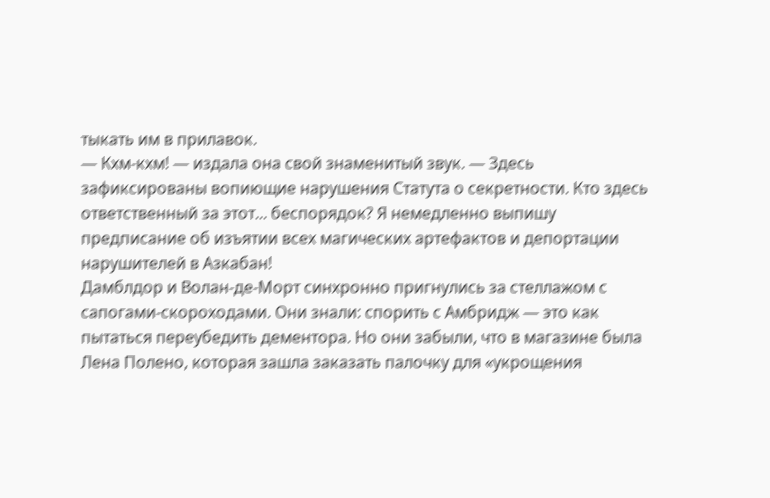тыкать им в прилавок.
— Кхм-кхм! — издала она свой знаменитый звук. — Здесь зафиксированы вопиющие нарушения Статута о секретности. Кто здесь ответственный за этот... беспорядок? Я немедленно выпишу предписание об изъятии всех магических артефактов и депортации нарушителей в Азкабан!
Дамблдор и Волан-де-Морт синхронно пригнулись за стеллажом с сапогами-скороходами. Они знали: спорить с Амбридж — это как пытаться переубедить дементора. Но они забыли, что в магазине была Лена Полено, которая зашла заказать палочку для «укрощения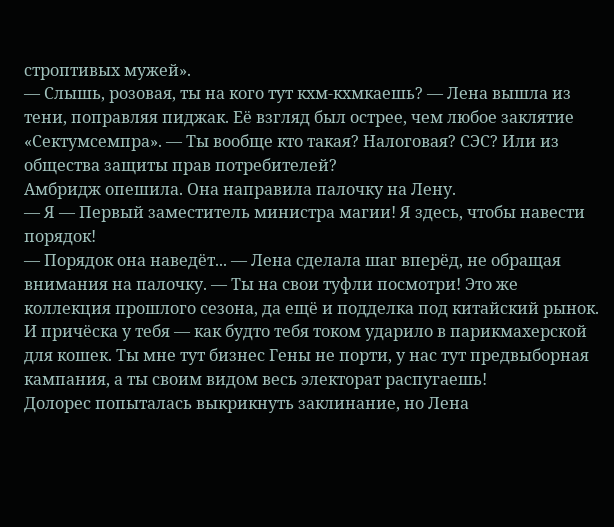строптивых мужей».
— Слышь, розовая, ты на кого тут кхм-кхмкаешь? — Лена вышла из тени, поправляя пиджак. Её взгляд был острее, чем любое заклятие «Сектумсемпра». — Ты вообще кто такая? Налоговая? СЭС? Или из общества защиты прав потребителей?
Амбридж опешила. Она направила палочку на Лену.
— Я — Первый заместитель министра магии! Я здесь, чтобы навести порядок!
— Порядок она наведёт... — Лена сделала шаг вперёд, не обращая внимания на палочку. — Ты на свои туфли посмотри! Это же коллекция прошлого сезона, да ещё и подделка под китайский рынок. И причёска у тебя — как будто тебя током ударило в парикмахерской для кошек. Ты мне тут бизнес Гены не порти, у нас тут предвыборная кампания, а ты своим видом весь электорат распугаешь!
Долорес попыталась выкрикнуть заклинание, но Лена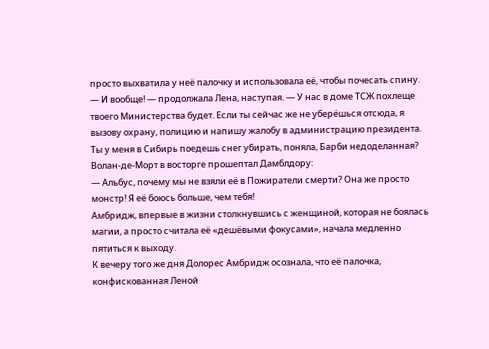просто выхватила у неё палочку и использовала её, чтобы почесать спину.
— И вообще! — продолжала Лена, наступая. — У нас в доме ТСЖ похлеще твоего Министерства будет. Если ты сейчас же не уберёшься отсюда, я вызову охрану, полицию и напишу жалобу в администрацию президента. Ты у меня в Сибирь поедешь снег убирать, поняла, Барби недоделанная?
Волан-де-Морт в восторге прошептал Дамблдору:
— Альбус, почему мы не взяли её в Пожиратели смерти? Она же просто монстр! Я её боюсь больше, чем тебя!
Амбридж, впервые в жизни столкнувшись с женщиной, которая не боялась магии, а просто считала её «дешёвыми фокусами», начала медленно пятиться к выходу.
К вечеру того же дня Долорес Амбридж осознала, что её палочка, конфискованная Леной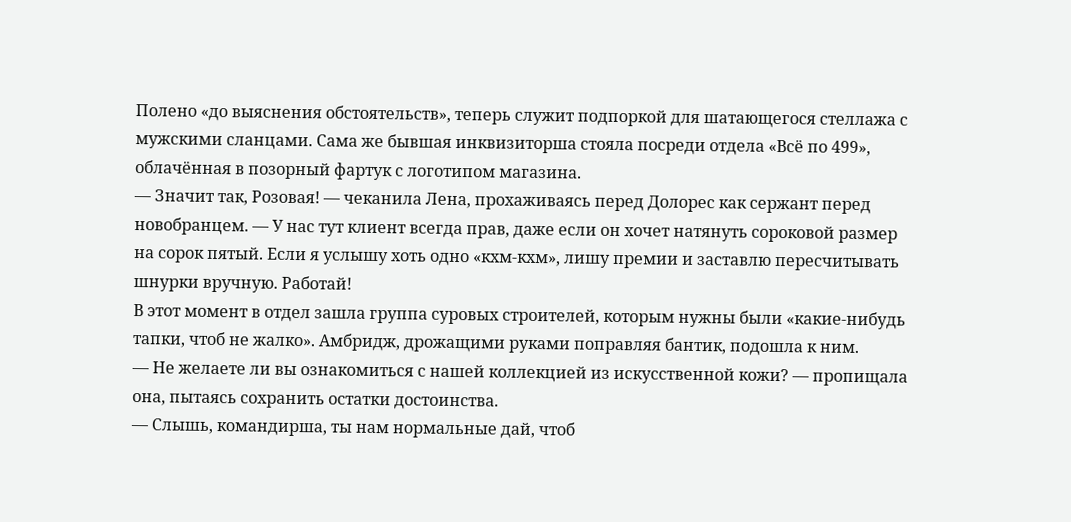Полено «до выяснения обстоятельств», теперь служит подпоркой для шатающегося стеллажа с мужскими сланцами. Сама же бывшая инквизиторша стояла посреди отдела «Всё по 499», облачённая в позорный фартук с логотипом магазина.
— Значит так, Розовая! — чеканила Лена, прохаживаясь перед Долорес как сержант перед новобранцем. — У нас тут клиент всегда прав, даже если он хочет натянуть сороковой размер на сорок пятый. Если я услышу хоть одно «кхм-кхм», лишу премии и заставлю пересчитывать шнурки вручную. Работай!
В этот момент в отдел зашла группа суровых строителей, которым нужны были «какие-нибудь тапки, чтоб не жалко». Амбридж, дрожащими руками поправляя бантик, подошла к ним.
— Не желаете ли вы ознакомиться с нашей коллекцией из искусственной кожи? — пропищала она, пытаясь сохранить остатки достоинства.
— Слышь, командирша, ты нам нормальные дай, чтоб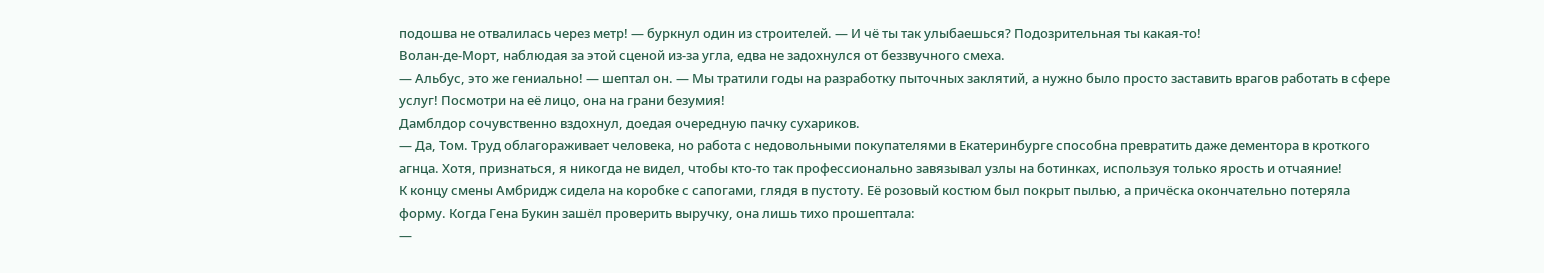подошва не отвалилась через метр! — буркнул один из строителей. — И чё ты так улыбаешься? Подозрительная ты какая-то!
Волан-де-Морт, наблюдая за этой сценой из-за угла, едва не задохнулся от беззвучного смеха.
— Альбус, это же гениально! — шептал он. — Мы тратили годы на разработку пыточных заклятий, а нужно было просто заставить врагов работать в сфере услуг! Посмотри на её лицо, она на грани безумия!
Дамблдор сочувственно вздохнул, доедая очередную пачку сухариков.
— Да, Том. Труд облагораживает человека, но работа с недовольными покупателями в Екатеринбурге способна превратить даже дементора в кроткого агнца. Хотя, признаться, я никогда не видел, чтобы кто-то так профессионально завязывал узлы на ботинках, используя только ярость и отчаяние!
К концу смены Амбридж сидела на коробке с сапогами, глядя в пустоту. Её розовый костюм был покрыт пылью, а причёска окончательно потеряла форму. Когда Гена Букин зашёл проверить выручку, она лишь тихо прошептала:
—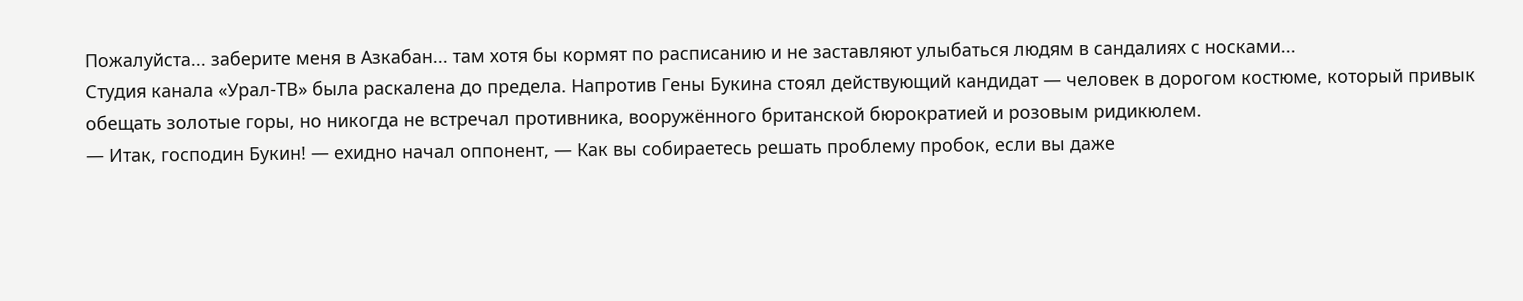Пожалуйста... заберите меня в Азкабан... там хотя бы кормят по расписанию и не заставляют улыбаться людям в сандалиях с носками...
Студия канала «Урал-ТВ» была раскалена до предела. Напротив Гены Букина стоял действующий кандидат — человек в дорогом костюме, который привык обещать золотые горы, но никогда не встречал противника, вооружённого британской бюрократией и розовым ридикюлем.
— Итак, господин Букин! — ехидно начал оппонент, — Как вы собираетесь решать проблему пробок, если вы даже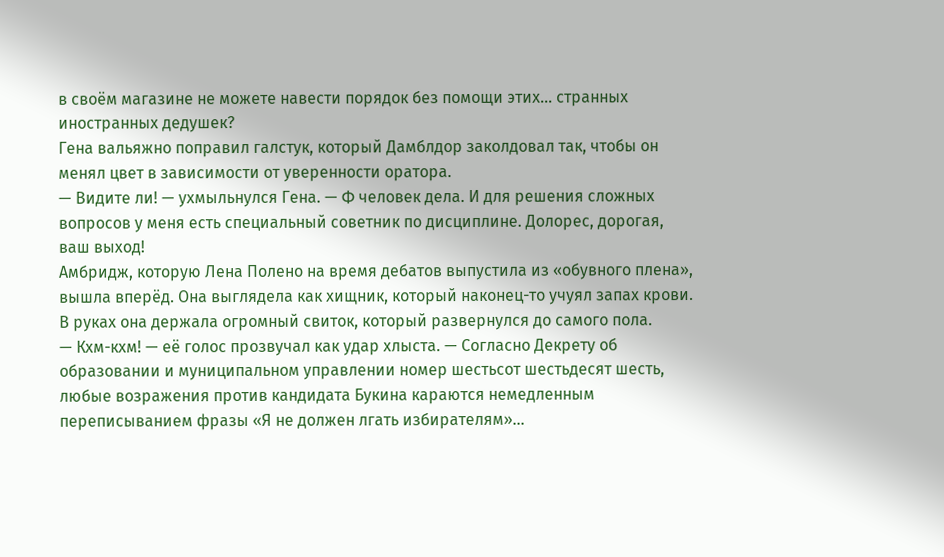в своём магазине не можете навести порядок без помощи этих... странных иностранных дедушек?
Гена вальяжно поправил галстук, который Дамблдор заколдовал так, чтобы он менял цвет в зависимости от уверенности оратора.
— Видите ли! — ухмыльнулся Гена. — Ф человек дела. И для решения сложных вопросов у меня есть специальный советник по дисциплине. Долорес, дорогая, ваш выход!
Амбридж, которую Лена Полено на время дебатов выпустила из «обувного плена», вышла вперёд. Она выглядела как хищник, который наконец-то учуял запах крови. В руках она держала огромный свиток, который развернулся до самого пола.
— Кхм-кхм! — её голос прозвучал как удар хлыста. — Согласно Декрету об образовании и муниципальном управлении номер шестьсот шестьдесят шесть, любые возражения против кандидата Букина караются немедленным переписыванием фразы «Я не должен лгать избирателям»...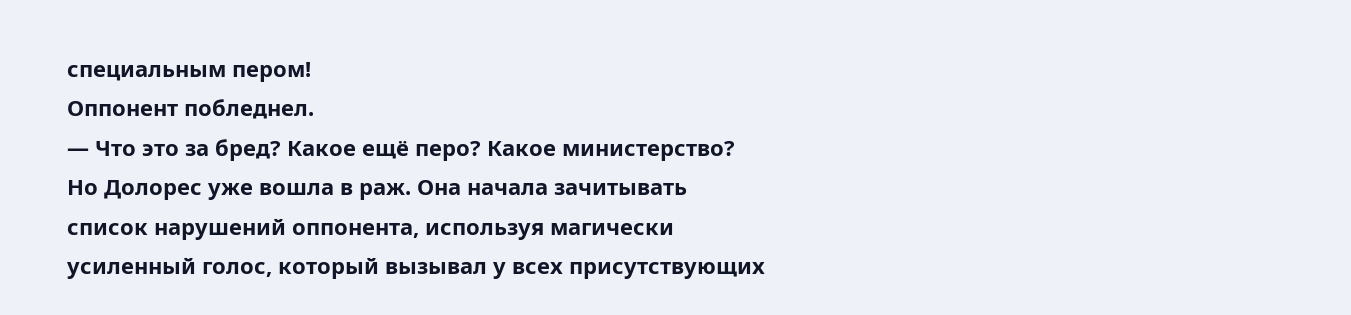специальным пером!
Оппонент побледнел.
— Что это за бред? Какое ещё перо? Какое министерство?
Но Долорес уже вошла в раж. Она начала зачитывать список нарушений оппонента, используя магически усиленный голос, который вызывал у всех присутствующих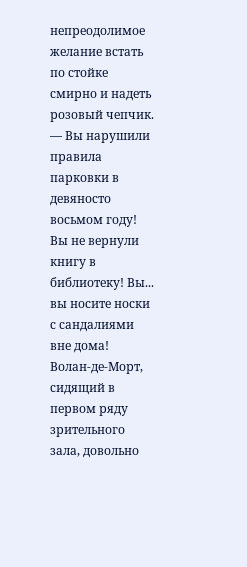непреодолимое желание встать по стойке смирно и надеть розовый чепчик.
— Вы нарушили правила парковки в девяносто восьмом году! Вы не вернули книгу в библиотеку! Вы... вы носите носки с сандалиями вне дома!
Волан-де-Морт, сидящий в первом ряду зрительного зала, довольно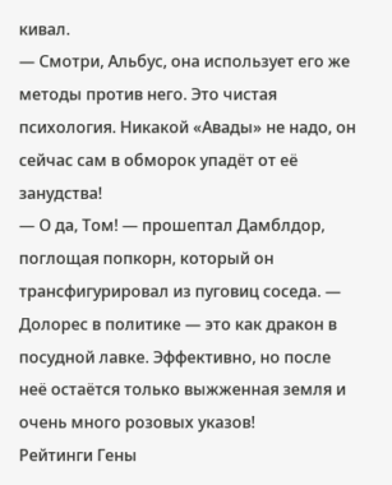кивал.
— Смотри, Альбус, она использует его же методы против него. Это чистая психология. Никакой «Авады» не надо, он сейчас сам в обморок упадёт от её занудства!
— О да, Том! — прошептал Дамблдор, поглощая попкорн, который он трансфигурировал из пуговиц соседа. — Долорес в политике — это как дракон в посудной лавке. Эффективно, но после неё остаётся только выжженная земля и очень много розовых указов!
Рейтинги Гены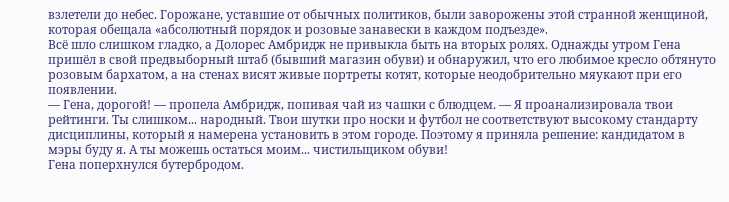взлетели до небес. Горожане, уставшие от обычных политиков, были заворожены этой странной женщиной, которая обещала «абсолютный порядок и розовые занавески в каждом подъезде».
Всё шло слишком гладко, а Долорес Амбридж не привыкла быть на вторых ролях. Однажды утром Гена пришёл в свой предвыборный штаб (бывший магазин обуви) и обнаружил, что его любимое кресло обтянуто розовым бархатом, а на стенах висят живые портреты котят, которые неодобрительно мяукают при его появлении.
— Гена, дорогой! — пропела Амбридж, попивая чай из чашки с блюдцем. — Я проанализировала твои рейтинги. Ты слишком... народный. Твои шутки про носки и футбол не соответствуют высокому стандарту дисциплины, который я намерена установить в этом городе. Поэтому я приняла решение: кандидатом в мэры буду я. А ты можешь остаться моим... чистильщиком обуви!
Гена поперхнулся бутербродом.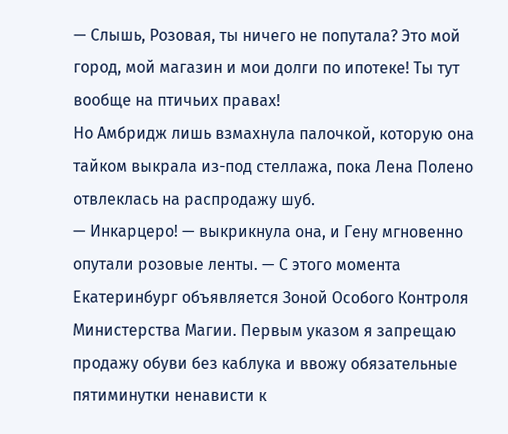— Слышь, Розовая, ты ничего не попутала? Это мой город, мой магазин и мои долги по ипотеке! Ты тут вообще на птичьих правах!
Но Амбридж лишь взмахнула палочкой, которую она тайком выкрала из-под стеллажа, пока Лена Полено отвлеклась на распродажу шуб.
— Инкарцеро! — выкрикнула она, и Гену мгновенно опутали розовые ленты. — С этого момента Екатеринбург объявляется Зоной Особого Контроля Министерства Магии. Первым указом я запрещаю продажу обуви без каблука и ввожу обязательные пятиминутки ненависти к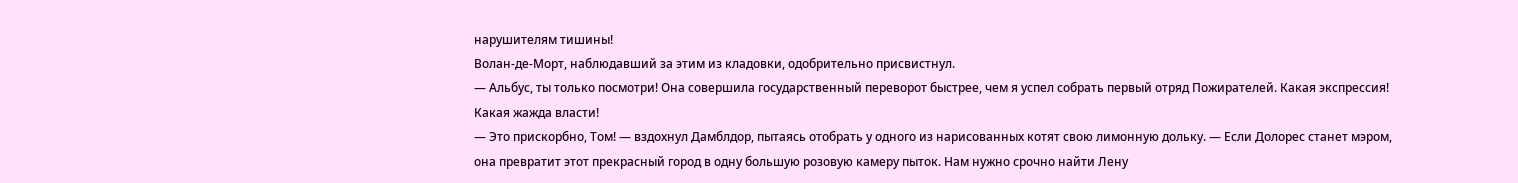нарушителям тишины!
Волан-де-Морт, наблюдавший за этим из кладовки, одобрительно присвистнул.
— Альбус, ты только посмотри! Она совершила государственный переворот быстрее, чем я успел собрать первый отряд Пожирателей. Какая экспрессия! Какая жажда власти!
— Это прискорбно, Том! — вздохнул Дамблдор, пытаясь отобрать у одного из нарисованных котят свою лимонную дольку. — Если Долорес станет мэром, она превратит этот прекрасный город в одну большую розовую камеру пыток. Нам нужно срочно найти Лену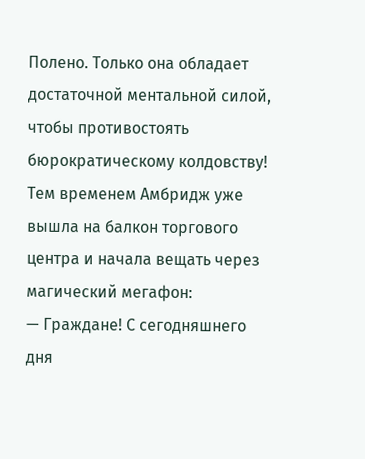Полено. Только она обладает достаточной ментальной силой, чтобы противостоять бюрократическому колдовству!
Тем временем Амбридж уже вышла на балкон торгового центра и начала вещать через магический мегафон:
— Граждане! С сегодняшнего дня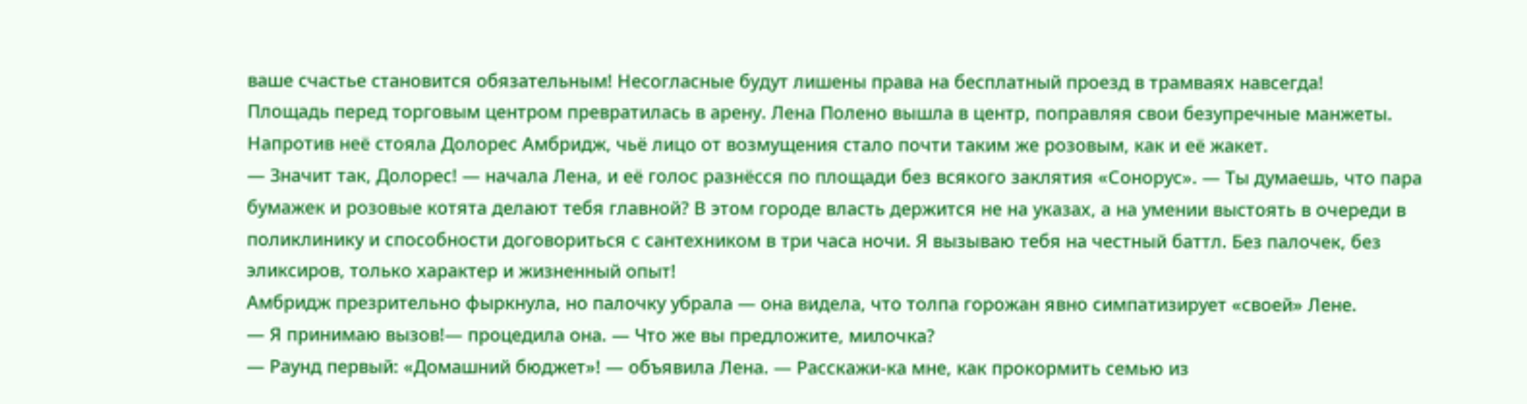ваше счастье становится обязательным! Несогласные будут лишены права на бесплатный проезд в трамваях навсегда!
Площадь перед торговым центром превратилась в арену. Лена Полено вышла в центр, поправляя свои безупречные манжеты. Напротив неё стояла Долорес Амбридж, чьё лицо от возмущения стало почти таким же розовым, как и её жакет.
— Значит так, Долорес! — начала Лена, и её голос разнёсся по площади без всякого заклятия «Сонорус». — Ты думаешь, что пара бумажек и розовые котята делают тебя главной? В этом городе власть держится не на указах, а на умении выстоять в очереди в поликлинику и способности договориться с сантехником в три часа ночи. Я вызываю тебя на честный баттл. Без палочек, без эликсиров, только характер и жизненный опыт!
Амбридж презрительно фыркнула, но палочку убрала — она видела, что толпа горожан явно симпатизирует «своей» Лене.
— Я принимаю вызов!— процедила она. — Что же вы предложите, милочка?
— Раунд первый: «Домашний бюджет»! — объявила Лена. — Расскажи-ка мне, как прокормить семью из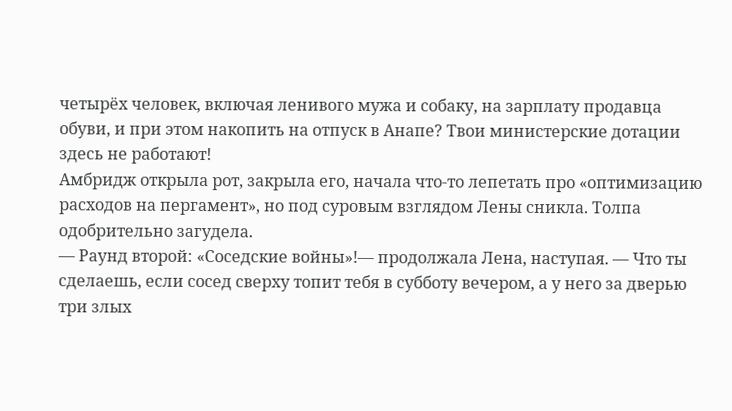четырёх человек, включая ленивого мужа и собаку, на зарплату продавца обуви, и при этом накопить на отпуск в Анапе? Твои министерские дотации здесь не работают!
Амбридж открыла рот, закрыла его, начала что-то лепетать про «оптимизацию расходов на пергамент», но под суровым взглядом Лены сникла. Толпа одобрительно загудела.
— Раунд второй: «Соседские войны»!— продолжала Лена, наступая. — Что ты сделаешь, если сосед сверху топит тебя в субботу вечером, а у него за дверью три злых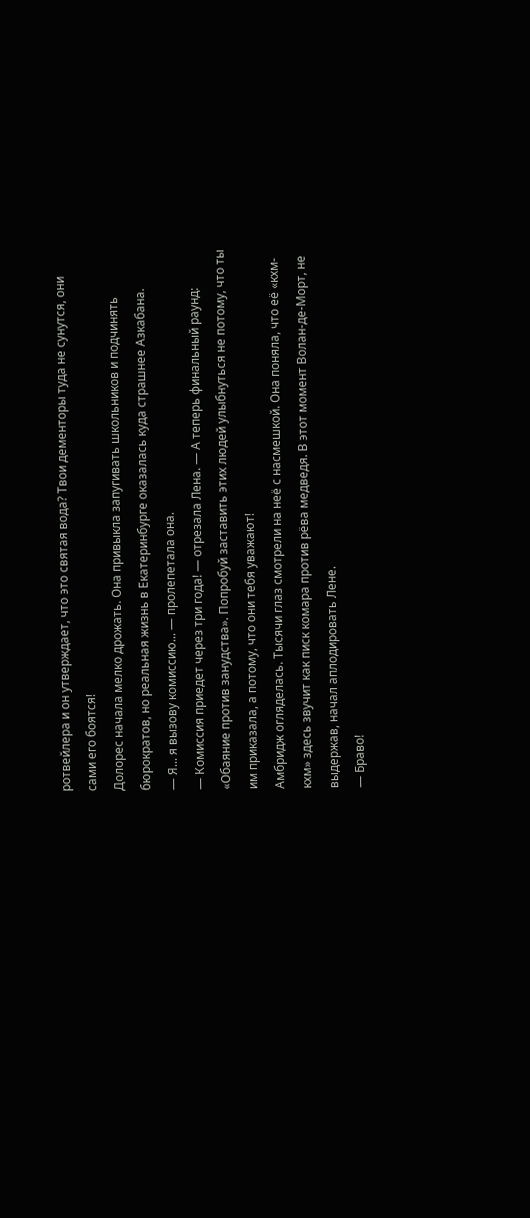ротвейлера и он утверждает, что это святая вода? Твои дементоры туда не сунутся, они сами его боятся!
Долорес начала мелко дрожать. Она привыкла запугивать школьников и подчинять бюрократов, но реальная жизнь в Екатеринбурге оказалась куда страшнее Азкабана.
— Я... я вызову комиссию... — пролепетала она.
— Комиссия приедет через три года! — отрезала Лена. — А теперь финальный раунд: «Обаяние против занудства». Попробуй заставить этих людей улыбнуться не потому, что ты им приказала, а потому, что они тебя уважают!
Амбридж огляделась. Тысячи глаз смотрели на неё с насмешкой. Она поняла, что её «кхм-кхм» здесь звучит как писк комара против рёва медведя. В этот момент Волан-де-Морт, не выдержав, начал аплодировать Лене.
— Браво!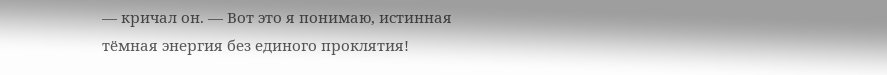— кричал он. — Вот это я понимаю, истинная тёмная энергия без единого проклятия!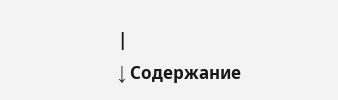|
↓ Содержание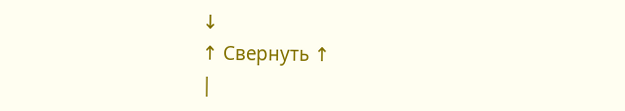↓
↑ Свернуть ↑
|